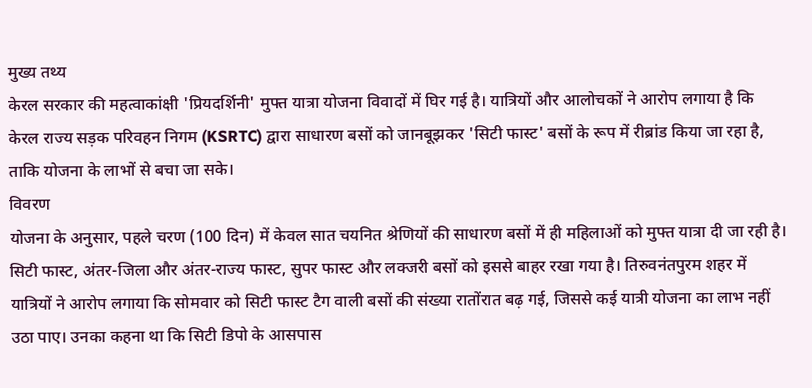मुख्य तथ्य
केरल सरकार की महत्वाकांक्षी 'प्रियदर्शिनी' मुफ्त यात्रा योजना विवादों में घिर गई है। यात्रियों और आलोचकों ने आरोप लगाया है कि केरल राज्य सड़क परिवहन निगम (KSRTC) द्वारा साधारण बसों को जानबूझकर 'सिटी फास्ट' बसों के रूप में रीब्रांड किया जा रहा है, ताकि योजना के लाभों से बचा जा सके।
विवरण
योजना के अनुसार, पहले चरण (100 दिन) में केवल सात चयनित श्रेणियों की साधारण बसों में ही महिलाओं को मुफ्त यात्रा दी जा रही है। सिटी फास्ट, अंतर-जिला और अंतर-राज्य फास्ट, सुपर फास्ट और लक्जरी बसों को इससे बाहर रखा गया है। तिरुवनंतपुरम शहर में यात्रियों ने आरोप लगाया कि सोमवार को सिटी फास्ट टैग वाली बसों की संख्या रातोंरात बढ़ गई, जिससे कई यात्री योजना का लाभ नहीं उठा पाए। उनका कहना था कि सिटी डिपो के आसपास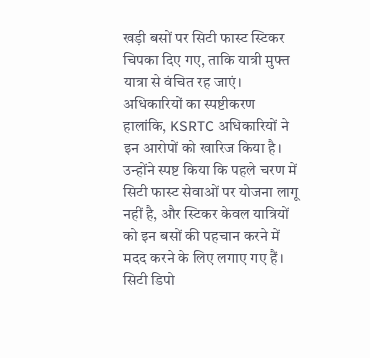खड़ी बसों पर सिटी फास्ट स्टिकर चिपका दिए गए, ताकि यात्री मुफ्त यात्रा से वंचित रह जाएं।
अधिकारियों का स्पष्टीकरण
हालांकि, KSRTC अधिकारियों ने इन आरोपों को खारिज किया है। उन्होंने स्पष्ट किया कि पहले चरण में सिटी फास्ट सेवाओं पर योजना लागू नहीं है, और स्टिकर केवल यात्रियों को इन बसों की पहचान करने में मदद करने के लिए लगाए गए हैं। सिटी डिपो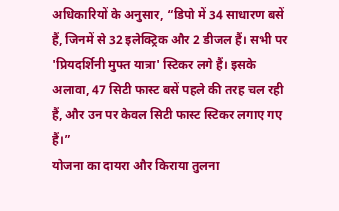अधिकारियों के अनुसार, “डिपो में 34 साधारण बसें हैं, जिनमें से 32 इलेक्ट्रिक और 2 डीजल हैं। सभी पर 'प्रियदर्शिनी मुफ्त यात्रा' स्टिकर लगे हैं। इसके अलावा, 47 सिटी फास्ट बसें पहले की तरह चल रही हैं, और उन पर केवल सिटी फास्ट स्टिकर लगाए गए हैं।”
योजना का दायरा और किराया तुलना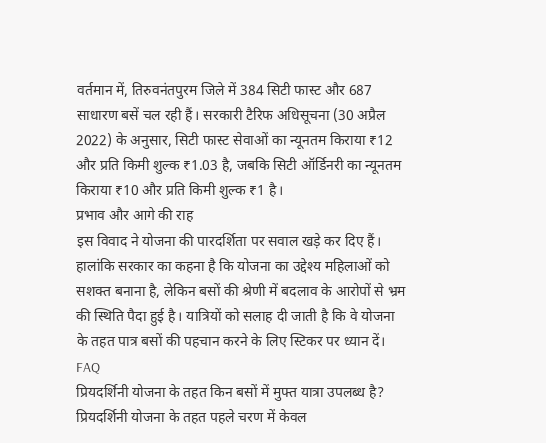वर्तमान में, तिरुवनंतपुरम जिले में 384 सिटी फास्ट और 687 साधारण बसें चल रही हैं। सरकारी टैरिफ अधिसूचना (30 अप्रैल 2022) के अनुसार, सिटी फास्ट सेवाओं का न्यूनतम किराया ₹12 और प्रति किमी शुल्क ₹1.03 है, जबकि सिटी ऑर्डिनरी का न्यूनतम किराया ₹10 और प्रति किमी शुल्क ₹1 है।
प्रभाव और आगे की राह
इस विवाद ने योजना की पारदर्शिता पर सवाल खड़े कर दिए हैं। हालांकि सरकार का कहना है कि योजना का उद्देश्य महिलाओं को सशक्त बनाना है, लेकिन बसों की श्रेणी में बदलाव के आरोपों से भ्रम की स्थिति पैदा हुई है। यात्रियों को सलाह दी जाती है कि वे योजना के तहत पात्र बसों की पहचान करने के लिए स्टिकर पर ध्यान दें।
FAQ
प्रियदर्शिनी योजना के तहत किन बसों में मुफ्त यात्रा उपलब्ध है?
प्रियदर्शिनी योजना के तहत पहले चरण में केवल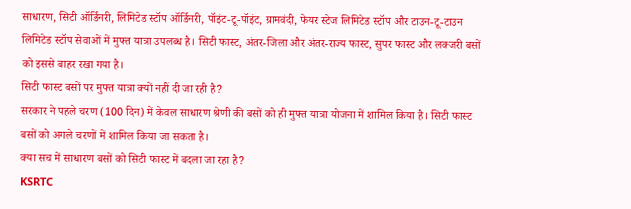साधारण, सिटी ऑर्डिनरी, लिमिटेड स्टॉप ऑर्डिनरी, पॉइंट-टू-पॉइंट, ग्रामवंदी, फेयर स्टेज लिमिटेड स्टॉप और टाउन-टू-टाउन लिमिटेड स्टॉप सेवाओं में मुफ्त यात्रा उपलब्ध है। सिटी फास्ट, अंतर-जिला और अंतर-राज्य फास्ट, सुपर फास्ट और लक्जरी बसों को इससे बाहर रखा गया है।
सिटी फास्ट बसों पर मुफ्त यात्रा क्यों नहीं दी जा रही है?
सरकार ने पहले चरण (100 दिन) में केवल साधारण श्रेणी की बसों को ही मुफ्त यात्रा योजना में शामिल किया है। सिटी फास्ट बसों को अगले चरणों में शामिल किया जा सकता है।
क्या सच में साधारण बसों को सिटी फास्ट में बदला जा रहा है?
KSRTC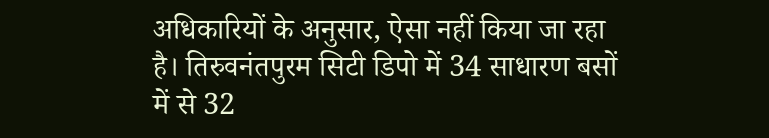अधिकारियों के अनुसार, ऐसा नहीं किया जा रहा है। तिरुवनंतपुरम सिटी डिपो में 34 साधारण बसों में से 32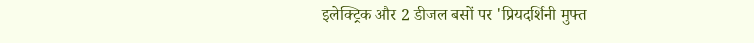इलेक्ट्रिक और 2 डीजल बसों पर 'प्रियदर्शिनी मुफ्त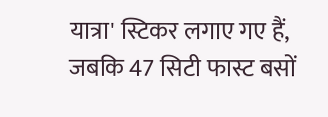यात्रा' स्टिकर लगाए गए हैं, जबकि 47 सिटी फास्ट बसों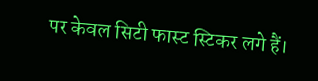पर केवल सिटी फास्ट स्टिकर लगे हैं।